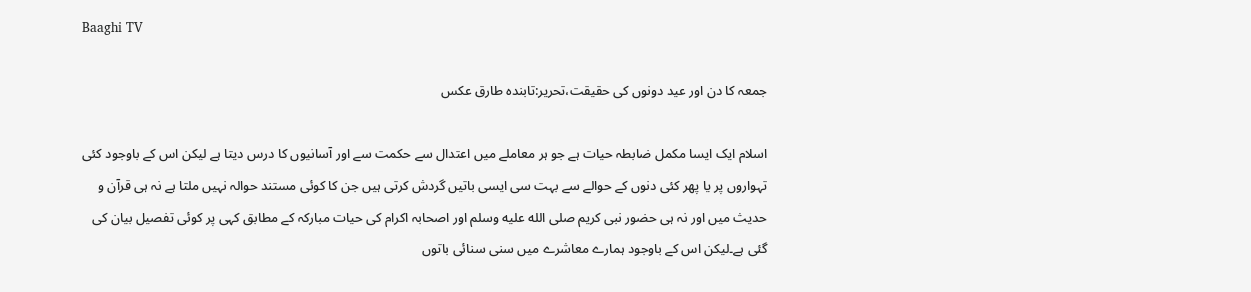Baaghi TV

جمعہ کا دن اور عید دونوں کی حقیقت،تحریر:تابندہ طارق عکس

اسلام ایک ایسا مکمل ضابطہ حیات ہے جو ہر معاملے میں اعتدال سے حکمت سے اور آسانیوں کا درس دیتا ہے لیکن اس کے باوجود کئی تہواروں پر یا پھر کئی دنوں کے حوالے سے بہت سی ایسی باتیں گردش کرتی ہیں جن کا کوئی مستند حوالہ نہیں ملتا ہے نہ ہی قرآن و حدیث میں اور نہ ہی حضور نبی کریم صلى الله عليه وسلم اور اصحابہ اکرام کی حیات مبارکہ کے مطابق کہی پر کوئی تفصیل بیان کی گئی ہے۔لیکن اس کے باوجود ہمارے معاشرے میں سنی سنائی باتوں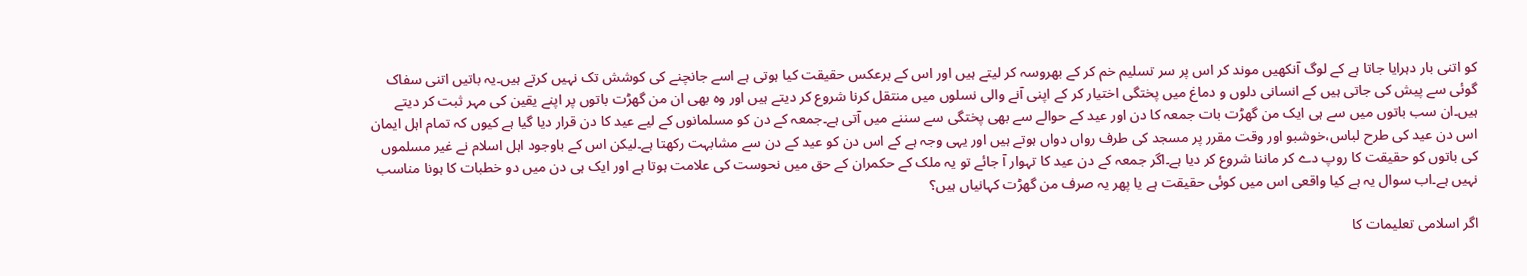کو اتنی بار دہرایا جاتا ہے کے لوگ آنکھیں موند کر اس پر سر تسلیم خم کر کے بھروسہ کر لیتے ہیں اور اس کے برعکس حقیقت کیا ہوتی ہے اسے جانچنے کی کوشش تک نہیں کرتے ہیں۔یہ باتیں اتنی سفاک گوئی سے پیش کی جاتی ہیں کے انسانی دلوں و دماغ میں پختگی اختیار کر کے اپنی آنے والی نسلوں میں منتقل کرنا شروع کر دیتے ہیں اور وہ بھی ان من گھڑت باتوں پر اپنے یقین کی مہر ثبت کر دیتے ہیں۔ان سب باتوں میں سے ہی ایک من گھڑت بات جمعہ کا دن اور عید کے حوالے سے بھی پختگی سے سننے میں آتی ہے۔جمعہ کے دن کو مسلمانوں کے لیے عید کا دن قرار دیا گیا ہے کیوں کہ تمام اہل ایمان اس دن عید کی طرح لباس،خوشبو اور وقت مقرر پر مسجد کی طرف رواں دواں ہوتے ہیں اور یہی وجہ ہے کے اس دن کو عید کے دن سے مشابہت رکھتا ہے۔لیکن اس کے باوجود اہل اسلام نے غیر مسلموں کی باتوں کو حقیقت کا روپ دے کر ماننا شروع کر دیا ہے۔اگر جمعہ کے دن عید کا تہوار آ جائے تو یہ ملک کے حکمران کے حق میں نحوست کی علامت ہوتا ہے اور ایک ہی دن میں دو خطبات کا ہونا مناسب نہیں ہے۔اب سوال یہ ہے کیا واقعی اس میں کوئی حقیقت ہے یا پھر یہ صرف من گھڑت کہانیاں ہیں؟

اگر اسلامی تعلیمات کا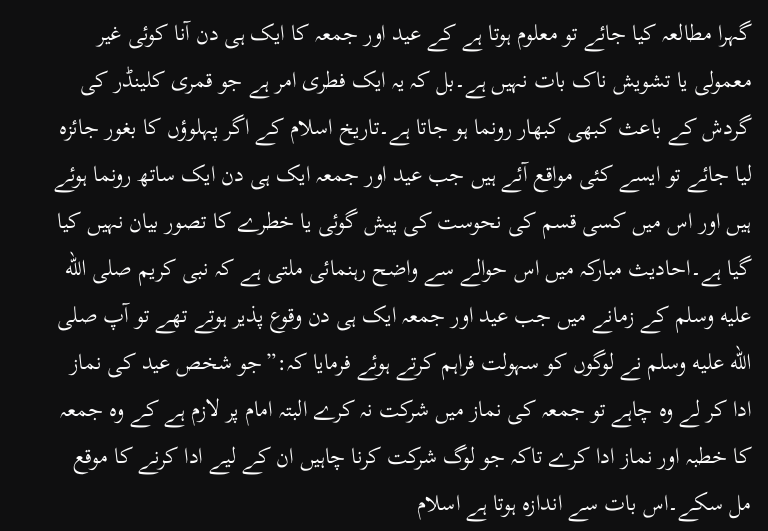گہرا مطالعہ کیا جائے تو معلوم ہوتا ہے کے عید اور جمعہ کا ایک ہی دن آنا کوئی غیر معمولی یا تشویش ناک بات نہیں ہے۔بل کہ یہ ایک فطری امر ہے جو قمری کلینڈر کی گردش کے باعث کبھی کبھار رونما ہو جاتا ہے۔تاریخ اسلام کے اگر پہلوؤں کا بغور جائزہ لیا جائے تو ایسے کئی مواقع آئے ہیں جب عید اور جمعہ ایک ہی دن ایک ساتھ رونما ہوئے ہیں اور اس میں کسی قسم کی نحوست کی پیش گوئی یا خطرے کا تصور بیان نہیں کیا گیا ہے۔احادیث مبارکہ میں اس حوالے سے واضح رہنمائی ملتی ہے کہ نبی کریم صلى الله عليه وسلم کے زمانے میں جب عید اور جمعہ ایک ہی دن وقوع پذیر ہوتے تھے تو آپ صلى الله عليه وسلم نے لوگوں کو سہولت فراہم کرتے ہوئے فرمایا کہ:”جو شخص عید کی نماز ادا کر لے وہ چاہے تو جمعہ کی نماز میں شرکت نہ کرے البتہ امام پر لازم ہے کے وہ جمعہ کا خطبہ اور نماز ادا کرے تاکہ جو لوگ شرکت کرنا چاہیں ان کے لیے ادا کرنے کا موقع مل سکے۔اس بات سے اندازہ ہوتا ہے اسلام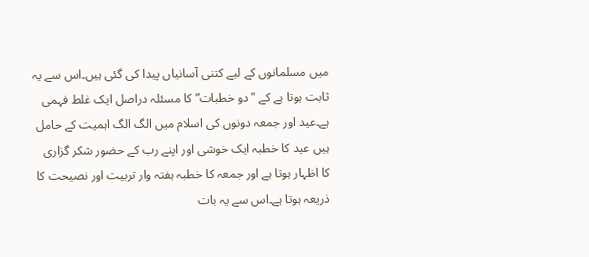میں مسلمانوں کے لیے کتنی آسانیاں پیدا کی گئی ہیں۔اس سے یہ ثابت ہوتا ہے کے "دو خطبات” کا مسئلہ دراصل ایک غلط فہمی ہے۔عید اور جمعہ دونوں کی اسلام میں الگ الگ اہمیت کے حامل ہیں عید کا خطبہ ایک خوشی اور اپنے رب کے حضور شکر گزاری کا اظہار ہوتا ہے اور جمعہ کا خطبہ ہفتہ وار تربیت اور نصیحت کا ذریعہ ہوتا ہے۔اس سے یہ بات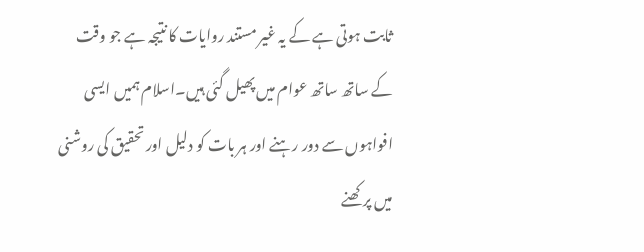ثابت ہوتی ہے کے یہ غیر مستند روایات کا نتیجہ ہے جو وقت کے ساتھ ساتھ عوام میں پھیل گئی ہیں۔اسلام ہمیں ایسی افواہوں سے دور رہنے اور ہر بات کو دلیل اور تحقیق کی روشنی میں پرکھنے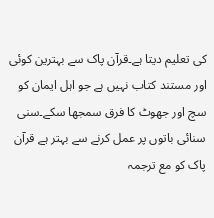کی تعلیم دیتا ہے۔قرآن پاک سے بہترین کوئی اور مستند کتاب نہیں ہے جو اہل ایمان کو سچ اور جھوٹ کا فرق سمجھا سکے۔سنی سنائی باتوں پر عمل کرنے سے بہتر ہے قرآن پاک کو مع ترجمہ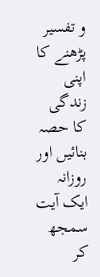و تفسیر پڑھنے کا اپنی زندگی کا حصہ بنائیں اور روزانہ ایک آیت سمجھ کر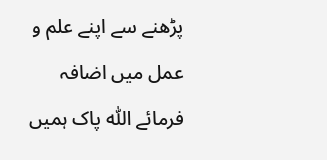پڑھنے سے اپنے علم و عمل میں اضافہ فرمائے اللّٰہ پاک ہمیں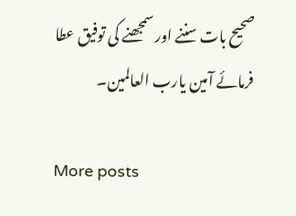صحیح بات سننے اور سمجھنے کی توفیق عطا فرمائے آمین یارب العالمین۔

More posts